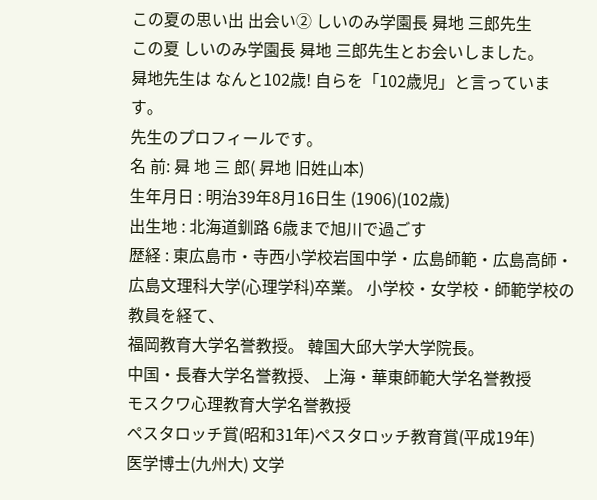この夏の思い出 出会い② しいのみ学園長 曻地 三郎先生
この夏 しいのみ学園長 曻地 三郎先生とお会いしました。
曻地先生は なんと102歳! 自らを「102歳児」と言っています。
先生のプロフィールです。
名 前: 曻 地 三 郎( 昇地 旧姓山本)
生年月日 : 明治39年8月16日生 (1906)(102歳)
出生地 : 北海道釧路 6歳まで旭川で過ごす
歴経 : 東広島市・寺西小学校岩国中学・広島師範・広島高師・広島文理科大学(心理学科)卒業。 小学校・女学校・師範学校の教員を経て、
福岡教育大学名誉教授。 韓国大邱大学大学院長。
中国・長春大学名誉教授、 上海・華東師範大学名誉教授
モスクワ心理教育大学名誉教授
ペスタロッチ賞(昭和31年)ペスタロッチ教育賞(平成19年)
医学博士(九州大) 文学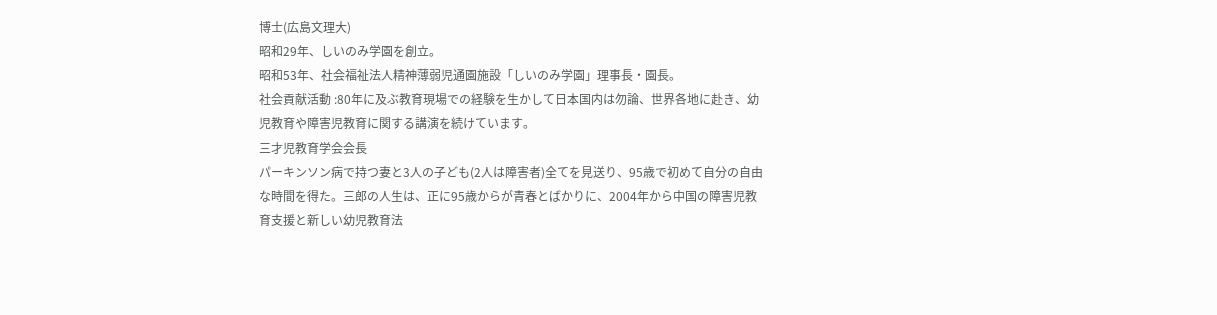博士(広島文理大)
昭和29年、しいのみ学園を創立。
昭和53年、社会福祉法人精神薄弱児通園施設「しいのみ学園」理事長・園長。
社会貢献活動 :80年に及ぶ教育現場での経験を生かして日本国内は勿論、世界各地に赴き、幼児教育や障害児教育に関する講演を続けています。
三才児教育学会会長
パーキンソン病で持つ妻と3人の子ども(2人は障害者)全てを見送り、95歳で初めて自分の自由な時間を得た。三郎の人生は、正に95歳からが青春とばかりに、2004年から中国の障害児教育支援と新しい幼児教育法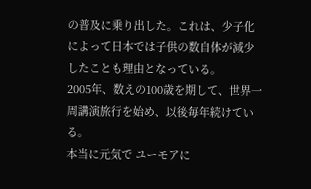の普及に乗り出した。これは、少子化によって日本では子供の数自体が減少したことも理由となっている。
2005年、数えの100歳を期して、世界一周講演旅行を始め、以後毎年続けている。
本当に元気で ユーモアに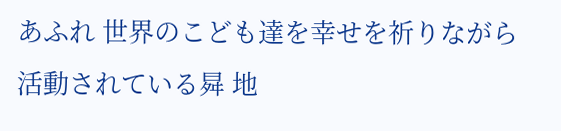あふれ 世界のこども達を幸せを祈りながら活動されている曻 地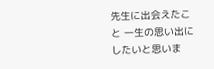先生に出会えたこと 一生の思い出にしたいと思いま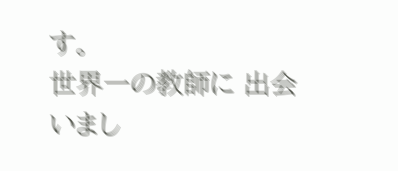す。
世界一の教師に 出会いまし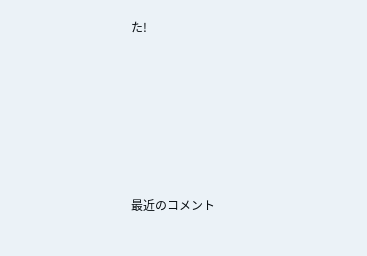た!










最近のコメント